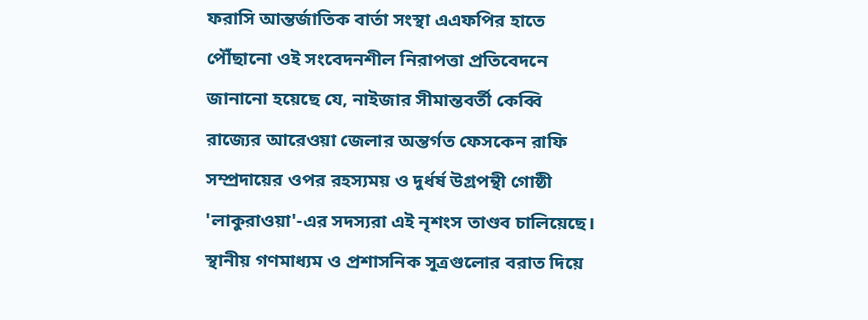ফরাসি আন্তর্জাতিক বার্তা সংস্থা এএফপির হাতে পৌঁছানো ওই সংবেদনশীল নিরাপত্তা প্রতিবেদনে জানানো হয়েছে যে, নাইজার সীমান্তবর্তী কেব্বি রাজ্যের আরেওয়া জেলার অন্তর্গত ফেসকেন রাফি সম্প্রদায়ের ওপর রহস্যময় ও দুর্ধর্ষ উগ্রপন্থী গোষ্ঠী 'লাকুরাওয়া'-এর সদস্যরা এই নৃশংস তাণ্ডব চালিয়েছে।
স্থানীয় গণমাধ্যম ও প্রশাসনিক সূত্রগুলোর বরাত দিয়ে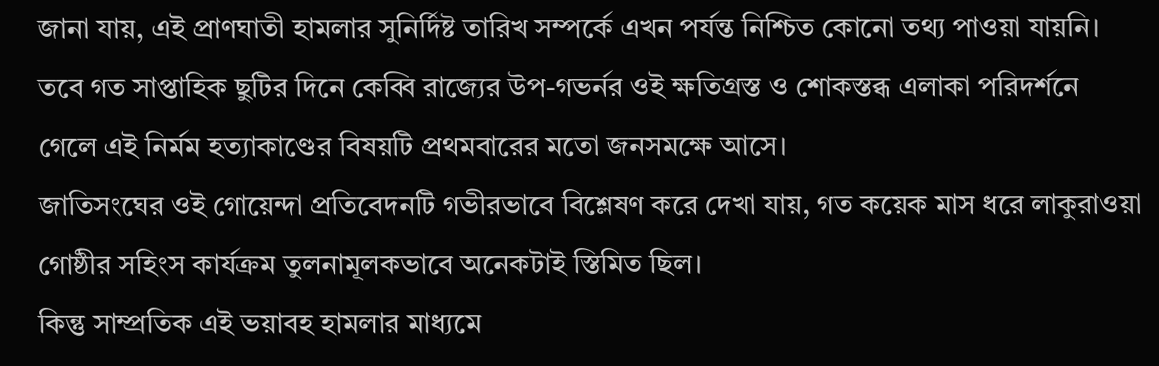জানা যায়, এই প্রাণঘাতী হামলার সুনির্দিষ্ট তারিখ সম্পর্কে এখন পর্যন্ত নিশ্চিত কোনো তথ্য পাওয়া যায়নি। তবে গত সাপ্তাহিক ছুটির দিনে কেব্বি রাজ্যের উপ-গভর্নর ওই ক্ষতিগ্রস্ত ও শোকস্তব্ধ এলাকা পরিদর্শনে গেলে এই নির্মম হত্যাকাণ্ডের বিষয়টি প্রথমবারের মতো জনসমক্ষে আসে।
জাতিসংঘের ওই গোয়েন্দা প্রতিবেদনটি গভীরভাবে বিশ্লেষণ করে দেখা যায়, গত কয়েক মাস ধরে লাকুরাওয়া গোষ্ঠীর সহিংস কার্যক্রম তুলনামূলকভাবে অনেকটাই স্তিমিত ছিল।
কিন্তু সাম্প্রতিক এই ভয়াবহ হামলার মাধ্যমে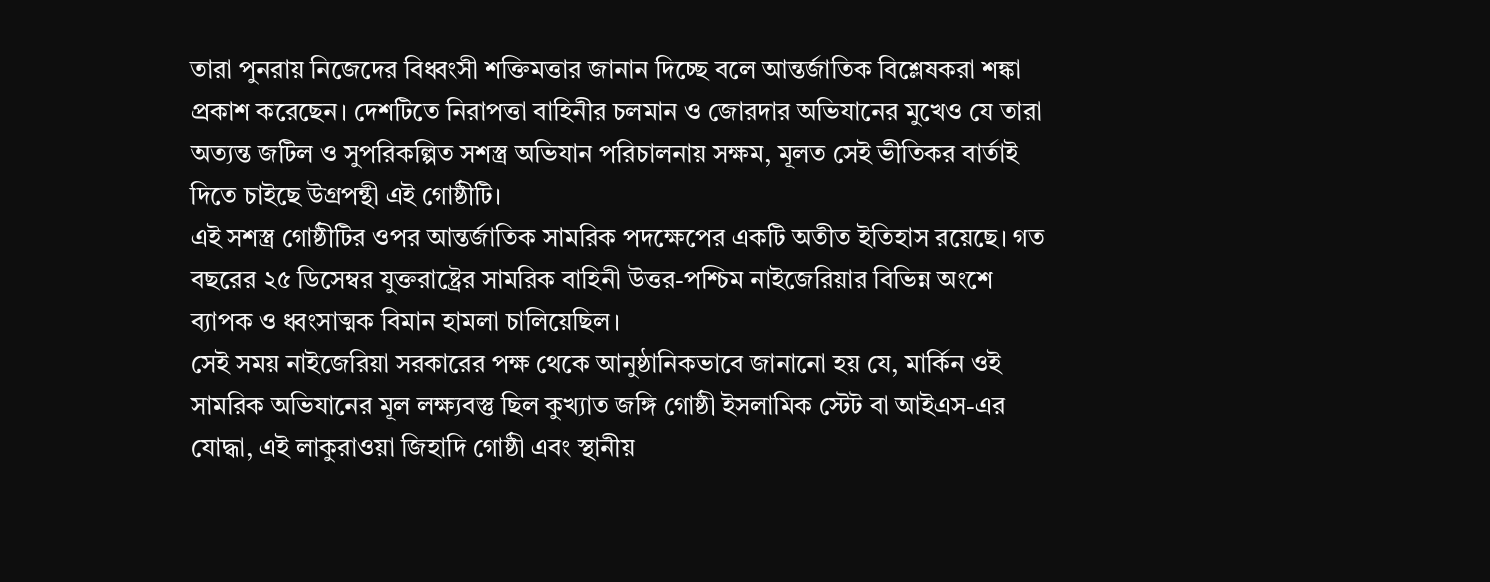তারা পুনরায় নিজেদের বিধ্বংসী শক্তিমত্তার জানান দিচ্ছে বলে আন্তর্জাতিক বিশ্লেষকরা শঙ্কা প্রকাশ করেছেন। দেশটিতে নিরাপত্তা বাহিনীর চলমান ও জোরদার অভিযানের মুখেও যে তারা অত্যন্ত জটিল ও সুপরিকল্পিত সশস্ত্র অভিযান পরিচালনায় সক্ষম, মূলত সেই ভীতিকর বার্তাই দিতে চাইছে উগ্রপন্থী এই গোষ্ঠীটি।
এই সশস্ত্র গোষ্ঠীটির ওপর আন্তর্জাতিক সামরিক পদক্ষেপের একটি অতীত ইতিহাস রয়েছে। গত বছরের ২৫ ডিসেম্বর যুক্তরাষ্ট্রের সামরিক বাহিনী উত্তর-পশ্চিম নাইজেরিয়ার বিভিন্ন অংশে ব্যাপক ও ধ্বংসাত্মক বিমান হামলা চালিয়েছিল।
সেই সময় নাইজেরিয়া সরকারের পক্ষ থেকে আনুষ্ঠানিকভাবে জানানো হয় যে, মার্কিন ওই সামরিক অভিযানের মূল লক্ষ্যবস্তু ছিল কুখ্যাত জঙ্গি গোষ্ঠী ইসলামিক স্টেট বা আইএস-এর যোদ্ধা, এই লাকুরাওয়া জিহাদি গোষ্ঠী এবং স্থানীয়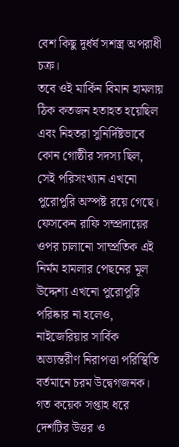বেশ কিছু দুর্ধর্ষ সশস্ত্র অপরাধী চক্র।
তবে ওই মার্কিন বিমান হামলায় ঠিক কতজন হতাহত হয়েছিল এবং নিহতরা সুনির্দিষ্টভাবে কোন গোষ্ঠীর সদস্য ছিল, সেই পরিসংখ্যান এখনো পুরোপুরি অস্পষ্ট রয়ে গেছে।
ফেসকেন রাফি সম্প্রদায়ের ওপর চালানো সাম্প্রতিক এই নির্মম হামলার পেছনের মূল উদ্দেশ্য এখনো পুরোপুরি পরিষ্কার না হলেও, নাইজেরিয়ার সার্বিক অভ্যন্তরীণ নিরাপত্তা পরিস্থিতি বর্তমানে চরম উদ্বেগজনক।
গত কয়েক সপ্তাহ ধরে দেশটির উত্তর ও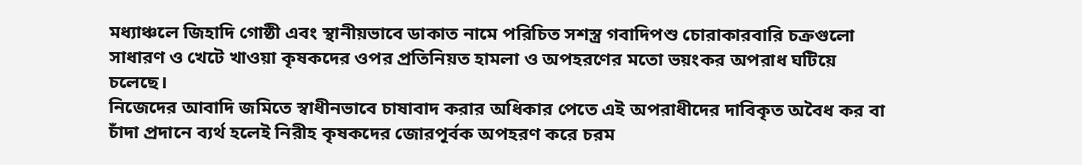মধ্যাঞ্চলে জিহাদি গোষ্ঠী এবং স্থানীয়ভাবে ডাকাত নামে পরিচিত সশস্ত্র গবাদিপশু চোরাকারবারি চক্রগুলো সাধারণ ও খেটে খাওয়া কৃষকদের ওপর প্রতিনিয়ত হামলা ও অপহরণের মতো ভয়ংকর অপরাধ ঘটিয়ে চলেছে।
নিজেদের আবাদি জমিতে স্বাধীনভাবে চাষাবাদ করার অধিকার পেতে এই অপরাধীদের দাবিকৃত অবৈধ কর বা চাঁদা প্রদানে ব্যর্থ হলেই নিরীহ কৃষকদের জোরপূর্বক অপহরণ করে চরম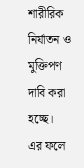শারীরিক নির্যাতন ও মুক্তিপণ দাবি করা হচ্ছে।
এর ফলে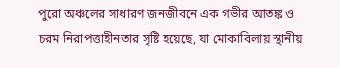পুরো অঞ্চলের সাধারণ জনজীবনে এক গভীর আতঙ্ক ও চরম নিরাপত্তাহীনতার সৃষ্টি হয়েছে, যা মোকাবিলায় স্থানীয়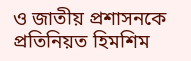ও জাতীয় প্রশাসনকে প্রতিনিয়ত হিমশিম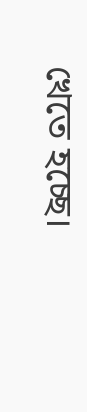খেতে হচ্ছে।